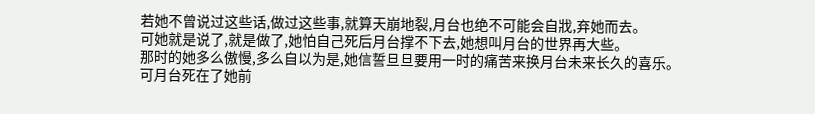若她不曾说过这些话,做过这些事,就算天崩地裂,月台也绝不可能会自戕,弃她而去。
可她就是说了,就是做了,她怕自己死后月台撑不下去,她想叫月台的世界再大些。
那时的她多么傲慢,多么自以为是,她信誓旦旦要用一时的痛苦来换月台未来长久的喜乐。
可月台死在了她前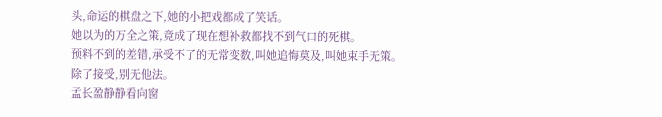头,命运的棋盘之下,她的小把戏都成了笑话。
她以为的万全之策,竟成了现在想补救都找不到气口的死棋。
预料不到的差错,承受不了的无常变数,叫她追悔莫及,叫她束手无策。
除了接受,别无他法。
孟长盈静静看向窗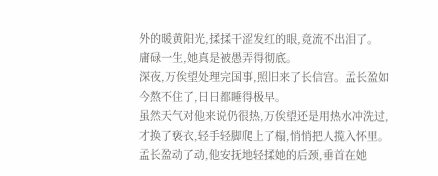外的暖黄阳光,揉揉干涩发红的眼,竟流不出泪了。
庸碌一生,她真是被愚弄得彻底。
深夜,万俟望处理完国事,照旧来了长信宫。孟长盈如今熬不住了,日日都睡得极早。
虽然天气对他来说仍很热,万俟望还是用热水冲洗过,才换了亵衣,轻手轻脚爬上了榻,悄悄把人揽入怀里。
孟长盈动了动,他安抚地轻揉她的后颈,垂首在她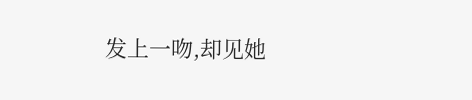发上一吻,却见她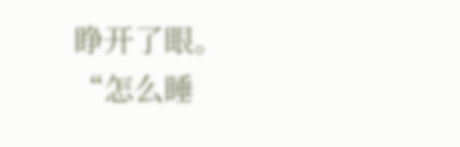睁开了眼。
“怎么睡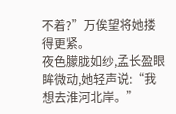不着?”万俟望将她搂得更紧。
夜色朦胧如纱,孟长盈眼眸微动,她轻声说:“我想去淮河北岸。”